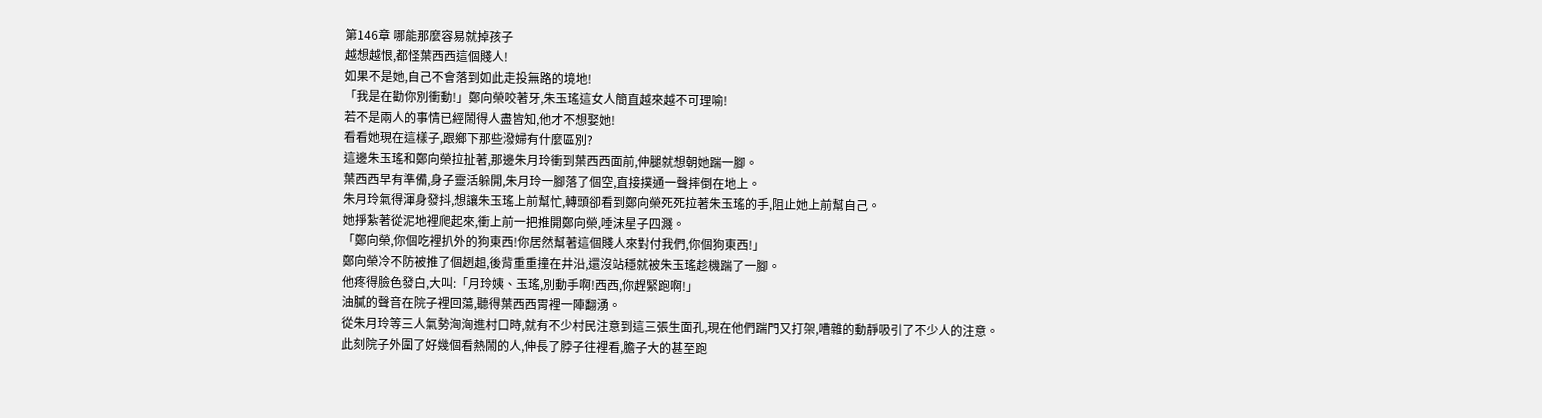第146章 哪能那麼容易就掉孩子
越想越恨,都怪葉西西這個賤人!
如果不是她,自己不會落到如此走投無路的境地!
「我是在勸你別衝動!」鄭向榮咬著牙,朱玉瑤這女人簡直越來越不可理喻!
若不是兩人的事情已經鬧得人盡皆知,他才不想娶她!
看看她現在這樣子,跟鄉下那些潑婦有什麼區別?
這邊朱玉瑤和鄭向榮拉扯著,那邊朱月玲衝到葉西西面前,伸腿就想朝她踹一腳。
葉西西早有準備,身子靈活躲開,朱月玲一腳落了個空,直接撲通一聲摔倒在地上。
朱月玲氣得渾身發抖,想讓朱玉瑤上前幫忙,轉頭卻看到鄭向榮死死拉著朱玉瑤的手,阻止她上前幫自己。
她掙紮著從泥地裡爬起來,衝上前一把推開鄭向榮,唾沫星子四濺。
「鄭向榮,你個吃裡扒外的狗東西!你居然幫著這個賤人來對付我們,你個狗東西!」
鄭向榮冷不防被推了個趔趄,後背重重撞在井沿,還沒站穩就被朱玉瑤趁機踹了一腳。
他疼得臉色發白,大叫:「月玲姨、玉瑤,別動手啊!西西,你趕緊跑啊!」
油膩的聲音在院子裡回蕩,聽得葉西西胃裡一陣翻湧。
從朱月玲等三人氣勢洶洶進村口時,就有不少村民注意到這三張生面孔,現在他們踹門又打架,嘈雜的動靜吸引了不少人的注意。
此刻院子外圍了好幾個看熱鬧的人,伸長了脖子往裡看,膽子大的甚至跑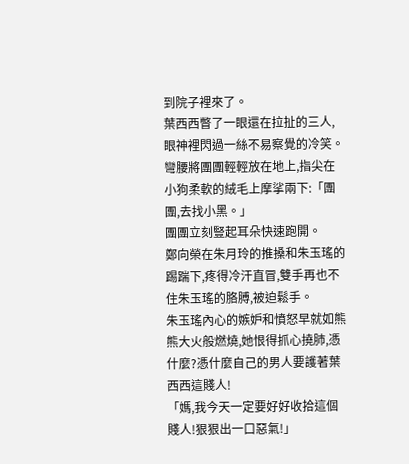到院子裡來了。
葉西西瞥了一眼還在拉扯的三人,眼神裡閃過一絲不易察覺的冷笑。
彎腰將團團輕輕放在地上,指尖在小狗柔軟的絨毛上摩挲兩下:「團團,去找小黑。」
團團立刻豎起耳朵快速跑開。
鄭向榮在朱月玲的推搡和朱玉瑤的踢踹下,疼得冷汗直冒,雙手再也不住朱玉瑤的胳膊,被迫鬆手。
朱玉瑤內心的嫉妒和憤怒早就如熊熊大火般燃燒,她恨得抓心撓肺,憑什麼?憑什麼自己的男人要護著葉西西這賤人!
「媽,我今天一定要好好收拾這個賤人!狠狠出一口惡氣!」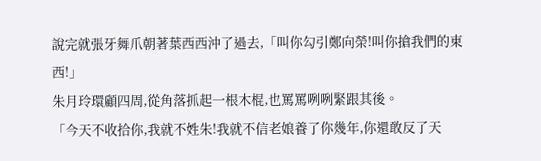說完就張牙舞爪朝著葉西西沖了過去,「叫你勾引鄭向榮!叫你搶我們的東西!」
朱月玲環顧四周,從角落抓起一根木棍,也罵罵咧咧緊跟其後。
「今天不收拾你,我就不姓朱!我就不信老娘養了你幾年,你還敢反了天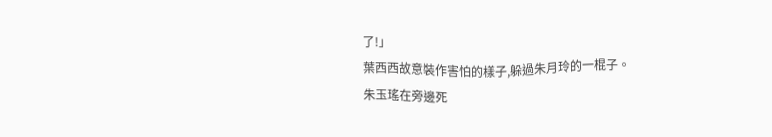了!」
葉西西故意裝作害怕的樣子,躲過朱月玲的一棍子。
朱玉瑤在旁邊死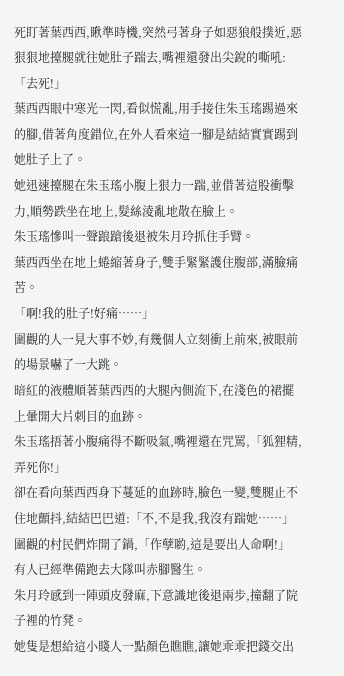死盯著葉西西,瞅準時機,突然弓著身子如惡狼般撲近,惡狠狠地擡腿就往她肚子踹去,嘴裡還發出尖銳的嘶吼:「去死!」
葉西西眼中寒光一閃,看似慌亂,用手接住朱玉瑤踢過來的腳,借著角度錯位,在外人看來這一腳是結結實實踢到她肚子上了。
她迅速擡腿在朱玉瑤小腹上狠力一踹,並借著這股衝擊力,順勢跌坐在地上,髮絲淩亂地散在臉上。
朱玉瑤慘叫一聲踉蹌後退被朱月玲抓住手臂。
葉西西坐在地上蜷縮著身子,雙手緊緊護住腹部,滿臉痛苦。
「啊!我的肚子!好痛……」
圍觀的人一見大事不妙,有幾個人立刻衝上前來,被眼前的場景嚇了一大跳。
暗紅的液體順著葉西西的大腿內側流下,在淺色的裙擺上暈開大片刺目的血跡。
朱玉瑤捂著小腹痛得不斷吸氣,嘴裡還在咒罵,「狐狸精,弄死你!」
卻在看向葉西西身下蔓延的血跡時,臉色一變,雙腿止不住地顫抖,結結巴巴道:「不,不是我,我沒有踹她……」
圍觀的村民們炸開了鍋,「作孽喲,這是要出人命啊!」
有人已經準備跑去大隊叫赤腳醫生。
朱月玲感到一陣頭皮發麻,下意識地後退兩步,撞翻了院子裡的竹凳。
她隻是想給這小賤人一點顏色瞧瞧,讓她乖乖把錢交出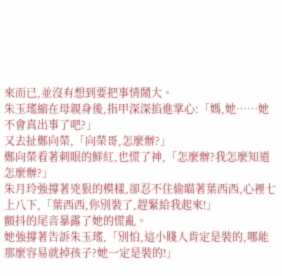來而已,並沒有想到要把事情鬧大。
朱玉瑤縮在母親身後,指甲深深掐進掌心:「媽,她……她不會真出事了吧?」
又去扯鄭向榮,「向榮哥,怎麼辦?」
鄭向榮看著刺眼的鮮紅,也慌了神,「怎麼辦?我怎麼知道怎麼辦?」
朱月玲強撐著兇狠的模樣,卻忍不住偷瞄著葉西西,心裡七上八下,「葉西西,你別裝了,趕緊給我起來!」
顫抖的尾音暴露了她的慌亂。
她強撐著告訴朱玉瑤,「別怕,這小賤人肯定是裝的,哪能那麼容易就掉孩子?她一定是裝的!」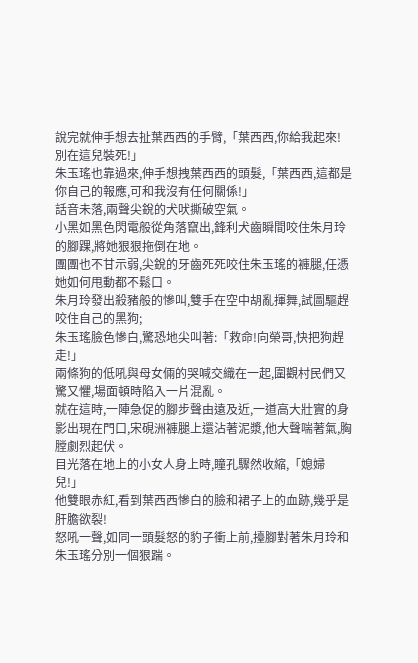說完就伸手想去扯葉西西的手臂,「葉西西,你給我起來!別在這兒裝死!」
朱玉瑤也靠過來,伸手想拽葉西西的頭髮,「葉西西,這都是你自己的報應,可和我沒有任何關係!」
話音未落,兩聲尖銳的犬吠撕破空氣。
小黑如黑色閃電般從角落竄出,鋒利犬齒瞬間咬住朱月玲的腳踝,將她狠狠拖倒在地。
團團也不甘示弱,尖銳的牙齒死死咬住朱玉瑤的褲腿,任憑她如何甩動都不鬆口。
朱月玲發出殺豬般的慘叫,雙手在空中胡亂揮舞,試圖驅趕咬住自己的黑狗;
朱玉瑤臉色慘白,驚恐地尖叫著:「救命!向榮哥,快把狗趕走!」
兩條狗的低吼與母女倆的哭喊交織在一起,圍觀村民們又驚又懼,場面頓時陷入一片混亂。
就在這時,一陣急促的腳步聲由遠及近,一道高大壯實的身影出現在門口,宋硯洲褲腿上還沾著泥漿,他大聲喘著氣,胸膛劇烈起伏。
目光落在地上的小女人身上時,瞳孔驟然收縮,「媳婦兒!」
他雙眼赤紅,看到葉西西慘白的臉和裙子上的血跡,幾乎是肝膽欲裂!
怒吼一聲,如同一頭髮怒的豹子衝上前,擡腳對著朱月玲和朱玉瑤分別一個狠踹。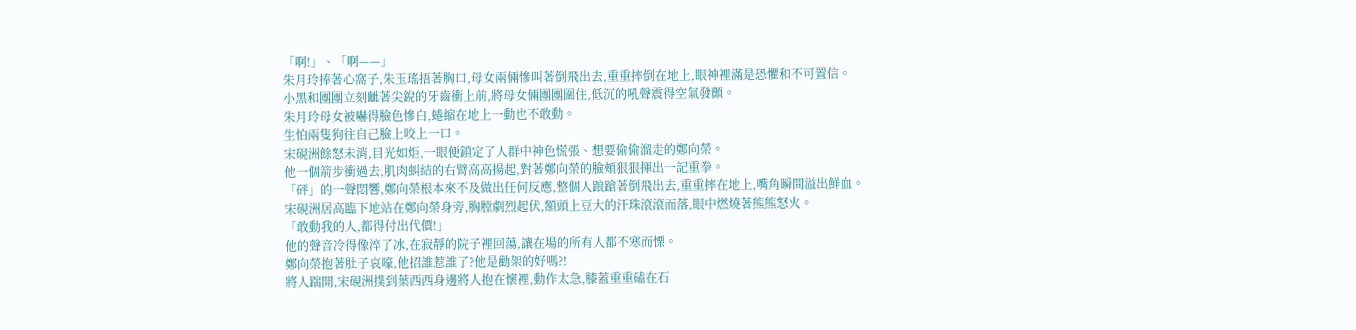「啊!」、「啊——」
朱月玲捧著心窩子,朱玉瑤捂著胸口,母女兩倆慘叫著倒飛出去,重重摔倒在地上,眼神裡滿是恐懼和不可置信。
小黑和團團立刻齜著尖銳的牙齒衝上前,將母女倆團團圍住,低沉的吼聲震得空氣發顫。
朱月玲母女被嚇得臉色慘白,蜷縮在地上一動也不敢動。
生怕兩隻狗往自己臉上咬上一口。
宋硯洲餘怒未消,目光如炬,一眼便鎖定了人群中神色慌張、想要偷偷溜走的鄭向榮。
他一個箭步衝過去,肌肉虯結的右臂高高揚起,對著鄭向榮的臉頰狠狠揮出一記重拳。
「砰」的一聲悶響,鄭向榮根本來不及做出任何反應,整個人踉蹌著倒飛出去,重重摔在地上,嘴角瞬間溢出鮮血。
宋硯洲居高臨下地站在鄭向榮身旁,胸膛劇烈起伏,額頭上豆大的汗珠滾滾而落,眼中燃燒著熊熊怒火。
「敢動我的人,都得付出代價!」
他的聲音冷得像淬了冰,在寂靜的院子裡回蕩,讓在場的所有人都不寒而慄。
鄭向榮抱著肚子哀嚎,他招誰惹誰了?他是勸架的好嗎?!
將人踹開,宋硯洲撲到葉西西身邊將人抱在懷裡,動作太急,膝蓋重重磕在石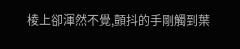棱上卻渾然不覺,顫抖的手剛觸到葉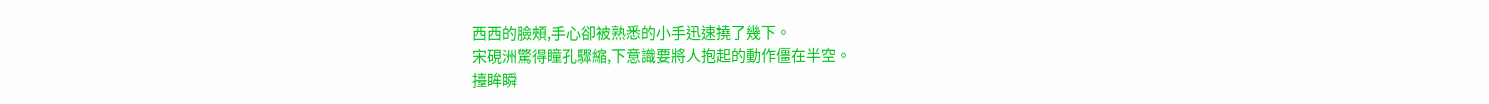西西的臉頰,手心卻被熟悉的小手迅速撓了幾下。
宋硯洲驚得瞳孔驟縮,下意識要將人抱起的動作僵在半空。
擡眸瞬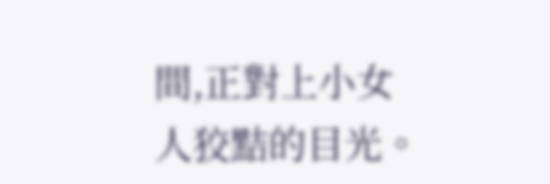間,正對上小女人狡黠的目光。